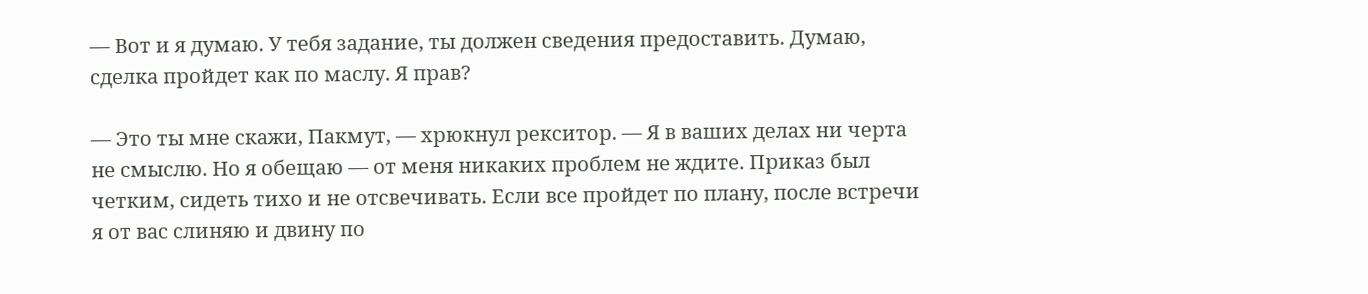— Вот и я думаю. У тебя задание, ты должен сведения предоставить. Думаю, сделка пройдет как по маслу. Я прав?

— Это ты мне скажи, Пакмут, — хрюкнул рекситор. — Я в ваших делах ни черта не смыслю. Но я обещаю — от меня никаких проблем не ждите. Приказ был четким, сидеть тихо и не отсвечивать. Если все пройдет по плану, после встречи я от вас слиняю и двину по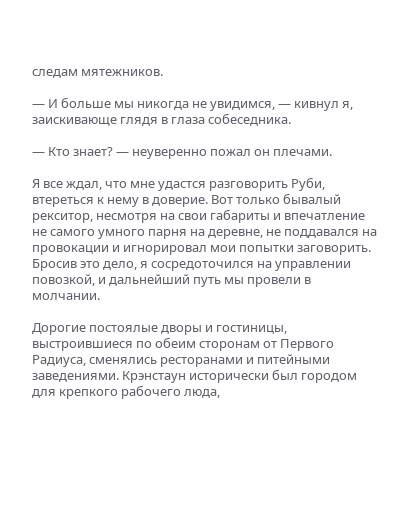следам мятежников.

— И больше мы никогда не увидимся, — кивнул я, заискивающе глядя в глаза собеседника.

— Кто знает? — неуверенно пожал он плечами.

Я все ждал, что мне удастся разговорить Руби, втереться к нему в доверие. Вот только бывалый рекситор, несмотря на свои габариты и впечатление не самого умного парня на деревне, не поддавался на провокации и игнорировал мои попытки заговорить. Бросив это дело, я сосредоточился на управлении повозкой, и дальнейший путь мы провели в молчании.

Дорогие постоялые дворы и гостиницы, выстроившиеся по обеим сторонам от Первого Радиуса, сменялись ресторанами и питейными заведениями. Крэнстаун исторически был городом для крепкого рабочего люда,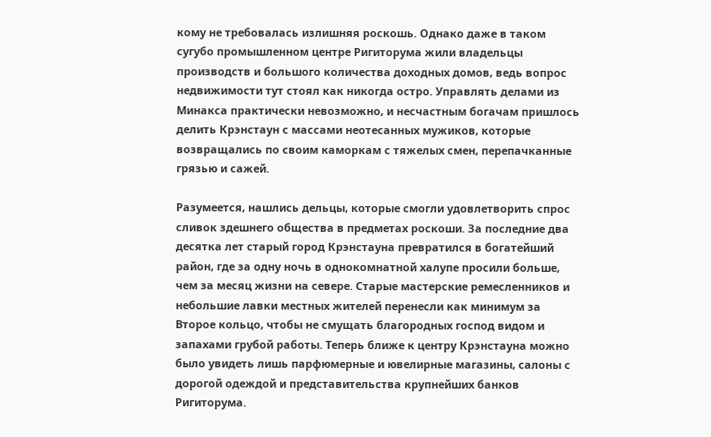кому не требовалась излишняя роскошь. Однако даже в таком сугубо промышленном центре Ригиторума жили владельцы производств и большого количества доходных домов, ведь вопрос недвижимости тут стоял как никогда остро. Управлять делами из Минакса практически невозможно, и несчастным богачам пришлось делить Крэнстаун с массами неотесанных мужиков, которые возвращались по своим каморкам с тяжелых смен, перепачканные грязью и сажей.

Разумеется, нашлись дельцы, которые смогли удовлетворить спрос сливок здешнего общества в предметах роскоши. За последние два десятка лет старый город Крэнстауна превратился в богатейший район, где за одну ночь в однокомнатной халупе просили больше, чем за месяц жизни на севере. Старые мастерские ремесленников и небольшие лавки местных жителей перенесли как минимум за Второе кольцо, чтобы не смущать благородных господ видом и запахами грубой работы. Теперь ближе к центру Крэнстауна можно было увидеть лишь парфюмерные и ювелирные магазины, салоны с дорогой одеждой и представительства крупнейших банков Ригиторума.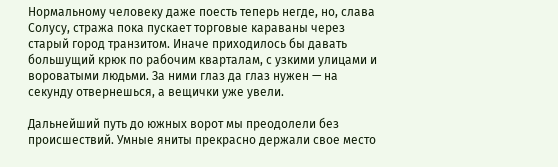Нормальному человеку даже поесть теперь негде, но, слава Солусу, стража пока пускает торговые караваны через старый город транзитом. Иначе приходилось бы давать большущий крюк по рабочим кварталам, с узкими улицами и вороватыми людьми. За ними глаз да глаз нужен — на секунду отвернешься, а вещички уже увели.

Дальнейший путь до южных ворот мы преодолели без происшествий. Умные яниты прекрасно держали свое место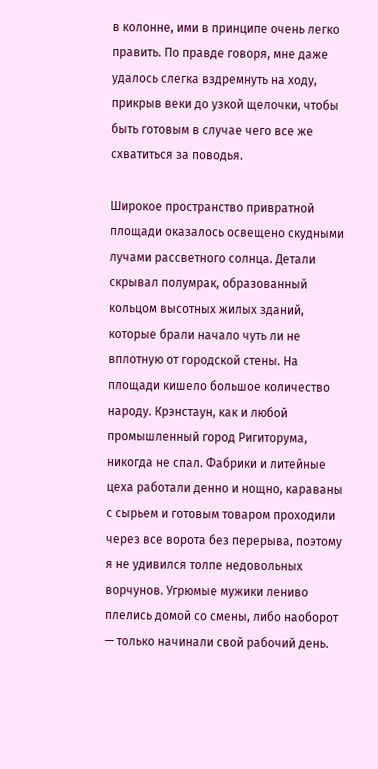в колонне, ими в принципе очень легко править. По правде говоря, мне даже удалось слегка вздремнуть на ходу, прикрыв веки до узкой щелочки, чтобы быть готовым в случае чего все же схватиться за поводья.

Широкое пространство привратной площади оказалось освещено скудными лучами рассветного солнца. Детали скрывал полумрак, образованный кольцом высотных жилых зданий, которые брали начало чуть ли не вплотную от городской стены. На площади кишело большое количество народу. Крэнстаун, как и любой промышленный город Ригиторума, никогда не спал. Фабрики и литейные цеха работали денно и нощно, караваны с сырьем и готовым товаром проходили через все ворота без перерыва, поэтому я не удивился толпе недовольных ворчунов. Угрюмые мужики лениво плелись домой со смены, либо наоборот — только начинали свой рабочий день.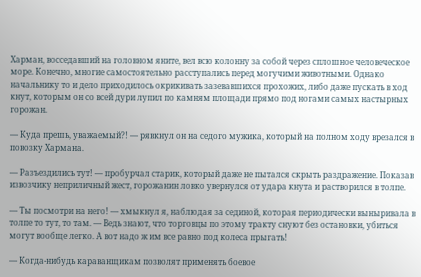Харман, восседавший на головном яните, вел всю колонну за собой через сплошное человеческое море. Конечно, многие самостоятельно расступались перед могучими животными. Однако начальнику то и дело приходилось окрикивать зазевавшихся прохожих, либо даже пускать в ход кнут, которым он со всей дури лупил по камням площади прямо под ногами самых настырных горожан.

— Куда прешь, уважаемый?! — рявкнул он на седого мужика, который на полном ходу врезался в повозку Хармана.

— Разъездились тут! — пробурчал старик, который даже не пытался скрыть раздражение. Показав извозчику неприличный жест, горожанин ловко увернулся от удара кнута и растворился в толпе.

— Ты посмотри на него! — хмыкнул я, наблюдая за сединой, которая периодически выныривала в толпе то тут, то там. — Ведь знают, что торговцы по этому тракту снуют без остановки, убиться могут вообще легко. А вот надо ж им все равно под колеса прыгать!

— Когда-нибудь караванщикам позволят применять боевое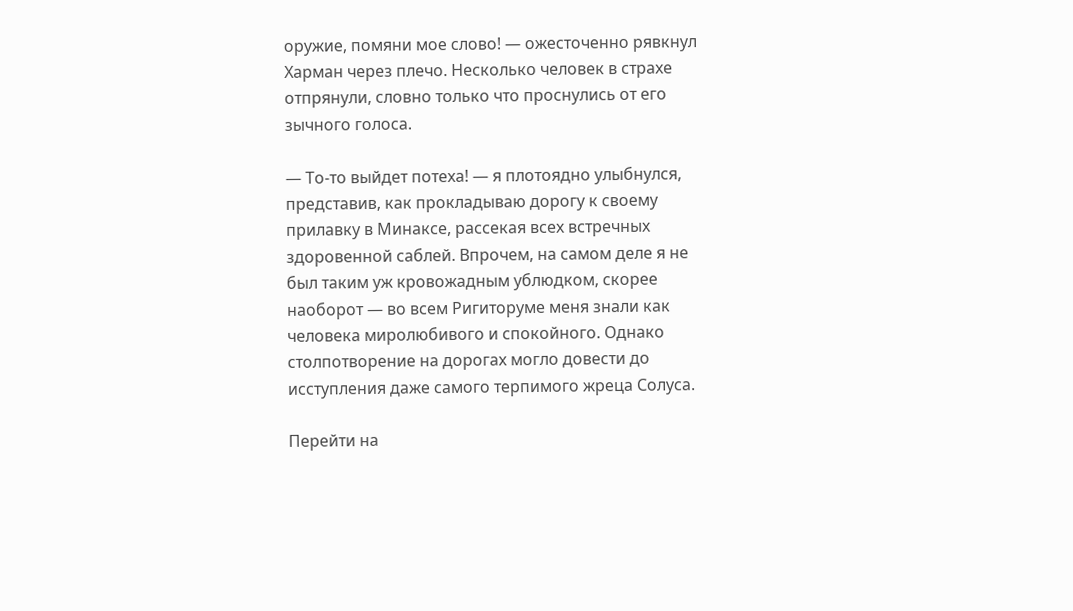оружие, помяни мое слово! — ожесточенно рявкнул Харман через плечо. Несколько человек в страхе отпрянули, словно только что проснулись от его зычного голоса.

— То-то выйдет потеха! — я плотоядно улыбнулся, представив, как прокладываю дорогу к своему прилавку в Минаксе, рассекая всех встречных здоровенной саблей. Впрочем, на самом деле я не был таким уж кровожадным ублюдком, скорее наоборот — во всем Ригиторуме меня знали как человека миролюбивого и спокойного. Однако столпотворение на дорогах могло довести до исступления даже самого терпимого жреца Солуса.

Перейти на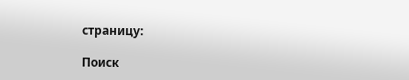страницу:

Поиск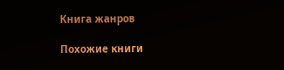Книга жанров

Похожие книги